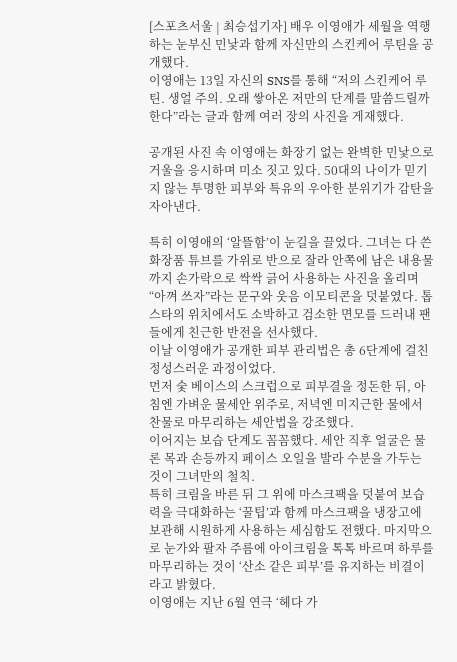[스포츠서울 | 최승섭기자] 배우 이영애가 세월을 역행하는 눈부신 민낯과 함께 자신만의 스킨케어 루틴을 공개했다.
이영애는 13일 자신의 SNS를 통해 “저의 스킨케어 루틴. 생얼 주의. 오래 쌓아온 저만의 단계를 말씀드릴까 한다”라는 글과 함께 여러 장의 사진을 게재했다.

공개된 사진 속 이영애는 화장기 없는 완벽한 민낯으로 거울을 응시하며 미소 짓고 있다. 50대의 나이가 믿기지 않는 투명한 피부와 특유의 우아한 분위기가 감탄을 자아낸다.

특히 이영애의 ‘알뜰함’이 눈길을 끌었다. 그녀는 다 쓴 화장품 튜브를 가위로 반으로 잘라 안쪽에 남은 내용물까지 손가락으로 싹싹 긁어 사용하는 사진을 올리며 “아껴 쓰자”라는 문구와 웃음 이모티콘을 덧붙였다. 톱스타의 위치에서도 소박하고 검소한 면모를 드러내 팬들에게 친근한 반전을 선사했다.
이날 이영애가 공개한 피부 관리법은 총 6단계에 걸친 정성스러운 과정이었다.
먼저 숯 베이스의 스크럽으로 피부결을 정돈한 뒤, 아침엔 가벼운 물세안 위주로, 저녁엔 미지근한 물에서 찬물로 마무리하는 세안법을 강조했다.
이어지는 보습 단계도 꼼꼼했다. 세안 직후 얼굴은 물론 목과 손등까지 페이스 오일을 발라 수분을 가두는 것이 그녀만의 철칙.
특히 크림을 바른 뒤 그 위에 마스크팩을 덧붙여 보습력을 극대화하는 ‘꿀팁’과 함께 마스크팩을 냉장고에 보관해 시원하게 사용하는 세심함도 전했다. 마지막으로 눈가와 팔자 주름에 아이크림을 톡톡 바르며 하루를 마무리하는 것이 ‘산소 같은 피부’를 유지하는 비결이라고 밝혔다.
이영애는 지난 6월 연극 ‘헤다 가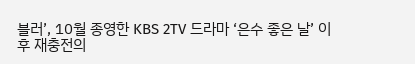블러’, 10월 종영한 KBS 2TV 드라마 ‘은수 좋은 날’ 이후 재충전의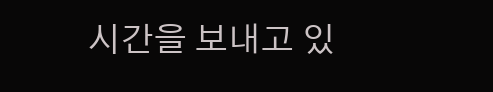시간을 보내고 있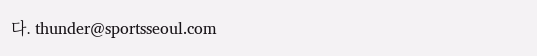다. thunder@sportsseoul.com